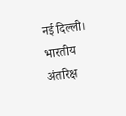नई दिल्ली।
भारतीय अंतरिक्ष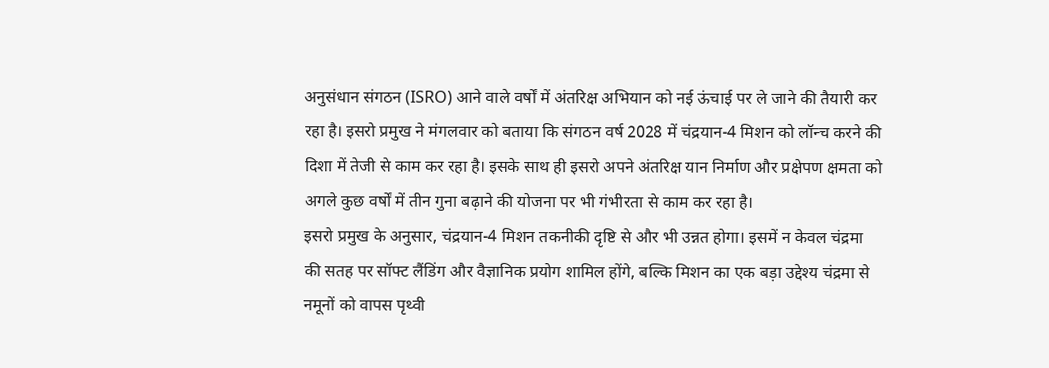अनुसंधान संगठन (ISRO) आने वाले वर्षों में अंतरिक्ष अभियान को नई ऊंचाई पर ले जाने की तैयारी कर रहा है। इसरो प्रमुख ने मंगलवार को बताया कि संगठन वर्ष 2028 में चंद्रयान-4 मिशन को लॉन्च करने की दिशा में तेजी से काम कर रहा है। इसके साथ ही इसरो अपने अंतरिक्ष यान निर्माण और प्रक्षेपण क्षमता को अगले कुछ वर्षों में तीन गुना बढ़ाने की योजना पर भी गंभीरता से काम कर रहा है।
इसरो प्रमुख के अनुसार, चंद्रयान-4 मिशन तकनीकी दृष्टि से और भी उन्नत होगा। इसमें न केवल चंद्रमा की सतह पर सॉफ्ट लैंडिंग और वैज्ञानिक प्रयोग शामिल होंगे, बल्कि मिशन का एक बड़ा उद्देश्य चंद्रमा से नमूनों को वापस पृथ्वी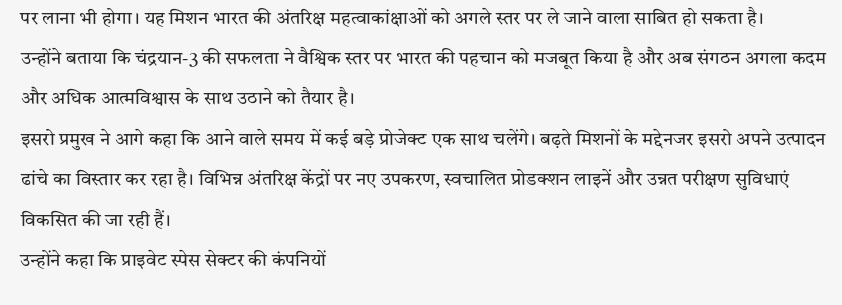पर लाना भी होगा। यह मिशन भारत की अंतरिक्ष महत्वाकांक्षाओं को अगले स्तर पर ले जाने वाला साबित हो सकता है।
उन्होंने बताया कि चंद्रयान-3 की सफलता ने वैश्विक स्तर पर भारत की पहचान को मजबूत किया है और अब संगठन अगला कदम और अधिक आत्मविश्वास के साथ उठाने को तैयार है।
इसरो प्रमुख ने आगे कहा कि आने वाले समय में कई बड़े प्रोजेक्ट एक साथ चलेंगे। बढ़ते मिशनों के मद्देनजर इसरो अपने उत्पादन ढांचे का विस्तार कर रहा है। विभिन्न अंतरिक्ष केंद्रों पर नए उपकरण, स्वचालित प्रोडक्शन लाइनें और उन्नत परीक्षण सुविधाएं विकसित की जा रही हैं।
उन्होंने कहा कि प्राइवेट स्पेस सेक्टर की कंपनियों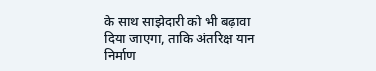के साथ साझेदारी को भी बढ़ावा दिया जाएगा, ताकि अंतरिक्ष यान निर्माण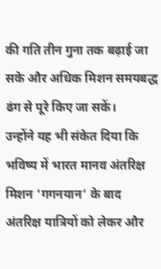की गति तीन गुना तक बढ़ाई जा सके और अधिक मिशन समयबद्ध ढंग से पूरे किए जा सकें।
उन्होंने यह भी संकेत दिया कि भविष्य में भारत मानव अंतरिक्ष मिशन ‘गगनयान’ के बाद अंतरिक्ष यात्रियों को लेकर और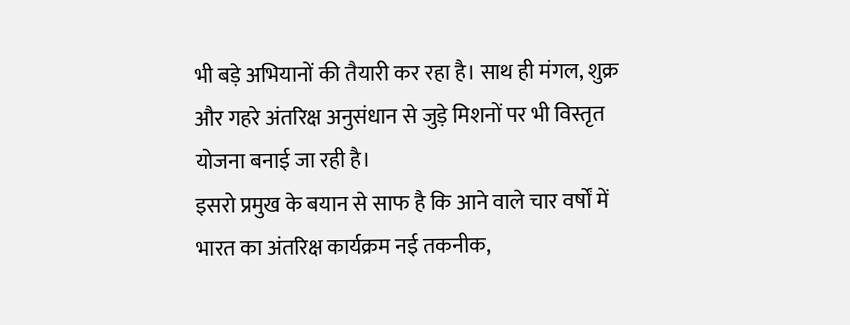भी बड़े अभियानों की तैयारी कर रहा है। साथ ही मंगल, शुक्र और गहरे अंतरिक्ष अनुसंधान से जुड़े मिशनों पर भी विस्तृत योजना बनाई जा रही है।
इसरो प्रमुख के बयान से साफ है कि आने वाले चार वर्षों में भारत का अंतरिक्ष कार्यक्रम नई तकनीक,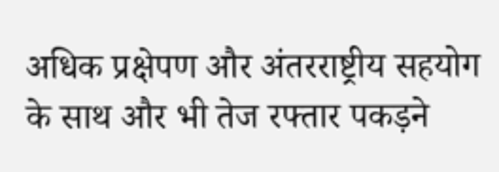अधिक प्रक्षेपण और अंतरराष्ट्रीय सहयोग के साथ और भी तेज रफ्तार पकड़ने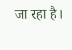जा रहा है।